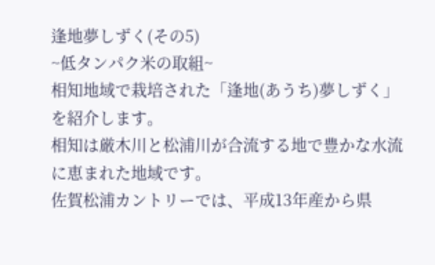逢地夢しずく(その5)
~低タンパク米の取組~
相知地域で栽培された「逢地(あうち)夢しずく」を紹介します。
相知は厳木川と松浦川が合流する地で豊かな水流に恵まれた地域です。
佐賀松浦カントリーでは、平成13年産から県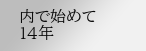内で始めて
14年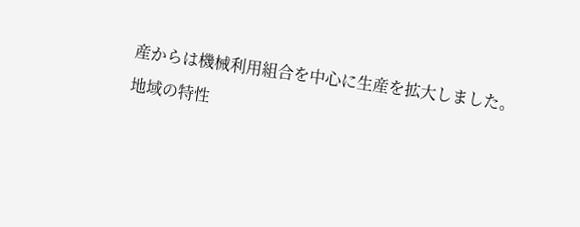産からは機械利用組合を中心に生産を拡大しました。
地域の特性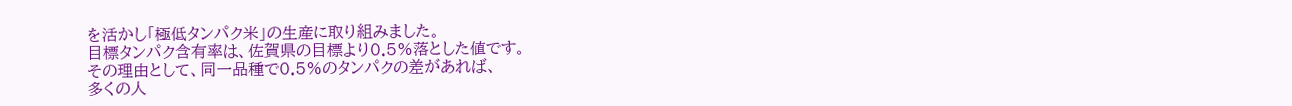を活かし「極低タンパク米」の生産に取り組みました。
目標タンパク含有率は、佐賀県の目標より0.5%落とした値です。
その理由として、同一品種で0.5%のタンパクの差があれば、
多くの人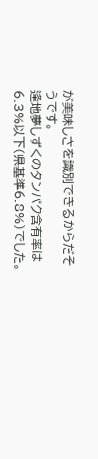が美味しさを識別できるからだそうです。
逢地夢しずくのタンパク含有率は6.3%以下(県基準6.8%)でした。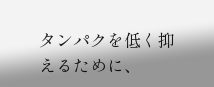タンパクを低く抑えるために、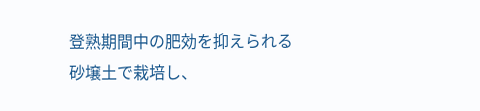登熟期間中の肥効を抑えられる
砂壌土で栽培し、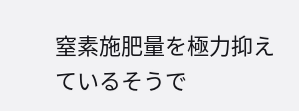窒素施肥量を極力抑えているそうで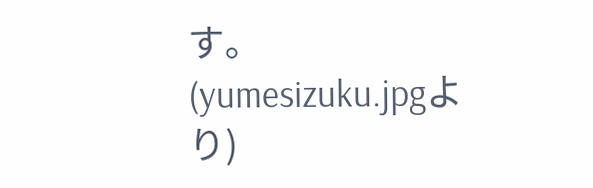す。
(yumesizuku.jpgより)